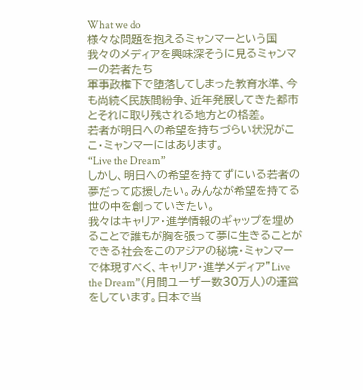What we do
様々な問題を抱えるミャンマーという国
我々のメディアを興味深そうに見るミャンマーの若者たち
軍事政権下で堕落してしまった教育水準、今も尚続く民族間紛争、近年発展してきた都市とそれに取り残される地方との格差。
若者が明日への希望を持ちづらい状況がここ・ミャンマーにはあります。
“Live the Dream”
しかし、明日への希望を持てずにいる若者の夢だって応援したい。みんなが希望を持てる世の中を創っていきたい。
我々はキャリア・進学情報のギャップを埋めることで誰もが胸を張って夢に生きることができる社会をこのアジアの秘境・ミャンマーで体現すべく、キャリア・進学メディア”Live the Dream”(月間ユーザー数30万人)の運営をしています。日本で当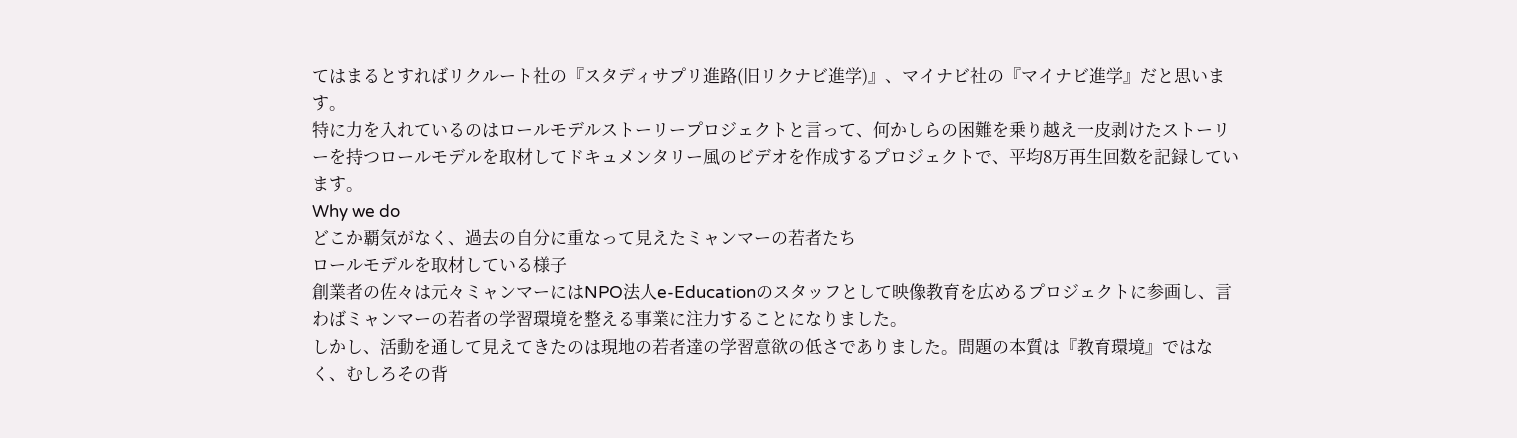てはまるとすればリクルート社の『スタディサプリ進路(旧リクナビ進学)』、マイナビ社の『マイナビ進学』だと思います。
特に力を入れているのはロールモデルストーリープロジェクトと言って、何かしらの困難を乗り越え一皮剥けたストーリーを持つロールモデルを取材してドキュメンタリー風のビデオを作成するプロジェクトで、平均8万再生回数を記録しています。
Why we do
どこか覇気がなく、過去の自分に重なって見えたミャンマーの若者たち
ロールモデルを取材している様子
創業者の佐々は元々ミャンマーにはNPO法人e-Educationのスタッフとして映像教育を広めるプロジェクトに参画し、言わばミャンマーの若者の学習環境を整える事業に注力することになりました。
しかし、活動を通して見えてきたのは現地の若者達の学習意欲の低さでありました。問題の本質は『教育環境』ではなく、むしろその背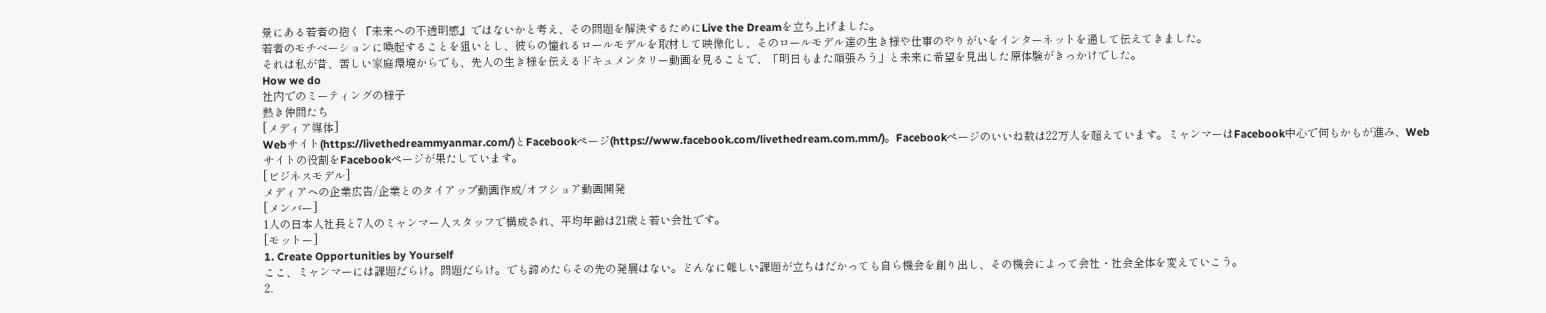景にある若者の抱く『未来への不透明感』ではないかと考え、その問題を解決するためにLive the Dreamを立ち上げました。
若者のモチベーションに喚起することを狙いとし、彼らの憧れるロールモデルを取材して映像化し、そのロールモデル達の生き様や仕事のやりがいをインターネットを通して伝えてきました。
それは私が昔、苦しい家庭環境からでも、先人の生き様を伝えるドキュメンタリー動画を見ることで、「明日もまた頑張ろう」と未来に希望を見出した原体験がきっかけでした。
How we do
社内でのミーティングの様子
熱き仲間たち
[メディア媒体]
Webサイト(https://livethedreammyanmar.com/)とFacebookページ(https://www.facebook.com/livethedream.com.mm/)。Facebookページのいいね数は22万人を超えています。ミャンマーはFacebook中心で何もかもが進み、Webサイトの役割をFacebookページが果たしています。
[ビジネスモデル]
メディアへの企業広告/企業とのタイアップ動画作成/オフショア動画開発
[メンバー]
1人の日本人社長と7人のミャンマー人スタッフで構成され、平均年齢は21歳と若い会社です。
[モットー]
1. Create Opportunities by Yourself
ここ、ミャンマーには課題だらけ。問題だらけ。でも諦めたらその先の発展はない。どんなに難しい課題が立ちはだかっても自ら機会を創り出し、その機会によって会社・社会全体を変えていこう。
2.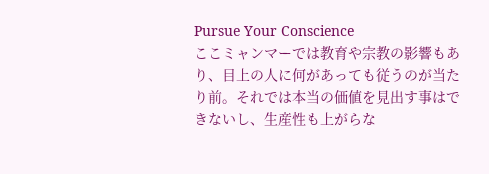Pursue Your Conscience
ここミャンマーでは教育や宗教の影響もあり、目上の人に何があっても従うのが当たり前。それでは本当の価値を見出す事はできないし、生産性も上がらな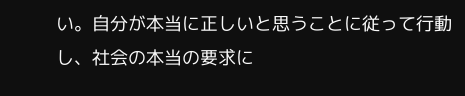い。自分が本当に正しいと思うことに従って行動し、社会の本当の要求に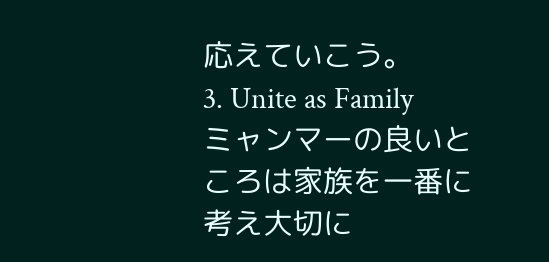応えていこう。
3. Unite as Family
ミャンマーの良いところは家族を一番に考え大切に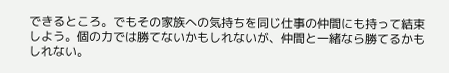できるところ。でもその家族への気持ちを同じ仕事の仲間にも持って結束しよう。個の力では勝てないかもしれないが、仲間と一緒なら勝てるかもしれない。